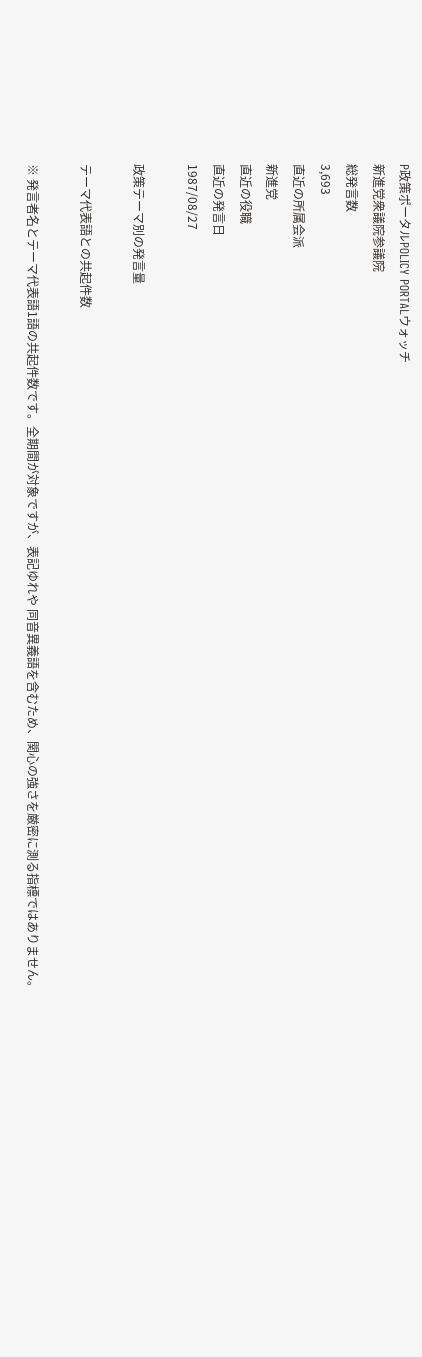P政策ポータルPOLICY PORTALウォッチ
新進党衆議院参議院
総発言数
3,693
直近の所属会派
新進党
直近の役職
直近の発言日
1987/08/27

政策テーマ別の発言量

テーマ代表語との共起件数

※ 発言者名とテーマ代表語1語の共起件数です。全期間が対象ですが、表記ゆれや 同音異義語を含むため、関心の強さを厳密に測る指標ではありません。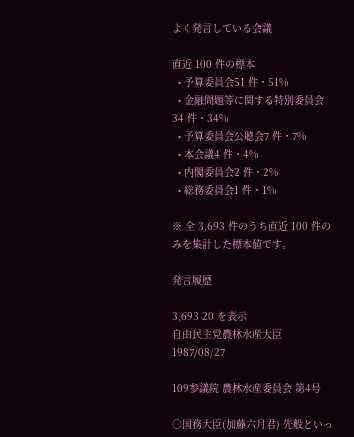よく発言している会議

直近 100 件の標本
  • 予算委員会51 件・51%
  • 金融問題等に関する特別委員会34 件・34%
  • 予算委員会公聴会7 件・7%
  • 本会議4 件・4%
  • 内閣委員会2 件・2%
  • 総務委員会1 件・1%

※ 全 3,693 件のうち直近 100 件のみを集計した標本値です。

発言履歴

3,693 20 を表示
自由民主党農林水産大臣1987/08/27

109参議院 農林水産委員会 第4号

○国務大臣(加藤六月君) 先般といっ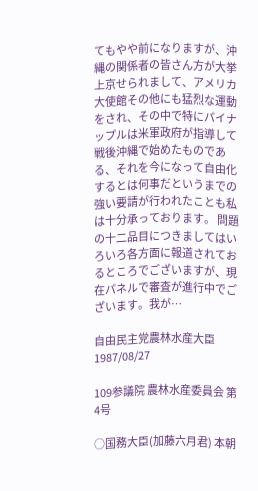てもやや前になりますが、沖縄の関係者の皆さん方が大挙上京せられまして、アメリカ大使館その他にも猛烈な運動をされ、その中で特にパイナップルは米軍政府が指導して戦後沖縄で始めたものである、それを今になって自由化するとは何事だというまでの強い要請が行われたことも私は十分承っております。 問題の十二品目につきましてはいろいろ各方面に報道されておるところでございますが、現在パネルで審査が進行中でございます。我が…

自由民主党農林水産大臣1987/08/27

109参議院 農林水産委員会 第4号

○国務大臣(加藤六月君) 本朝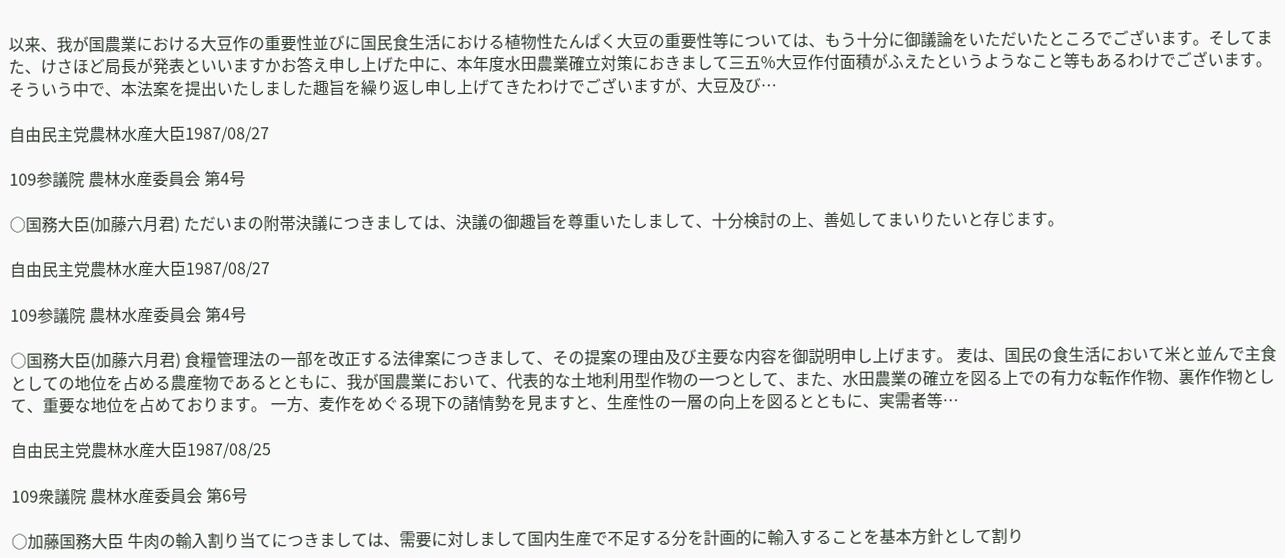以来、我が国農業における大豆作の重要性並びに国民食生活における植物性たんぱく大豆の重要性等については、もう十分に御議論をいただいたところでございます。そしてまた、けさほど局長が発表といいますかお答え申し上げた中に、本年度水田農業確立対策におきまして三五%大豆作付面積がふえたというようなこと等もあるわけでございます。そういう中で、本法案を提出いたしました趣旨を繰り返し申し上げてきたわけでございますが、大豆及び…

自由民主党農林水産大臣1987/08/27

109参議院 農林水産委員会 第4号

○国務大臣(加藤六月君) ただいまの附帯決議につきましては、決議の御趣旨を尊重いたしまして、十分検討の上、善処してまいりたいと存じます。

自由民主党農林水産大臣1987/08/27

109参議院 農林水産委員会 第4号

○国務大臣(加藤六月君) 食糧管理法の一部を改正する法律案につきまして、その提案の理由及び主要な内容を御説明申し上げます。 麦は、国民の食生活において米と並んで主食としての地位を占める農産物であるとともに、我が国農業において、代表的な土地利用型作物の一つとして、また、水田農業の確立を図る上での有力な転作作物、裏作作物として、重要な地位を占めております。 一方、麦作をめぐる現下の諸情勢を見ますと、生産性の一層の向上を図るとともに、実需者等…

自由民主党農林水産大臣1987/08/25

109衆議院 農林水産委員会 第6号

○加藤国務大臣 牛肉の輸入割り当てにつきましては、需要に対しまして国内生産で不足する分を計画的に輸入することを基本方針として割り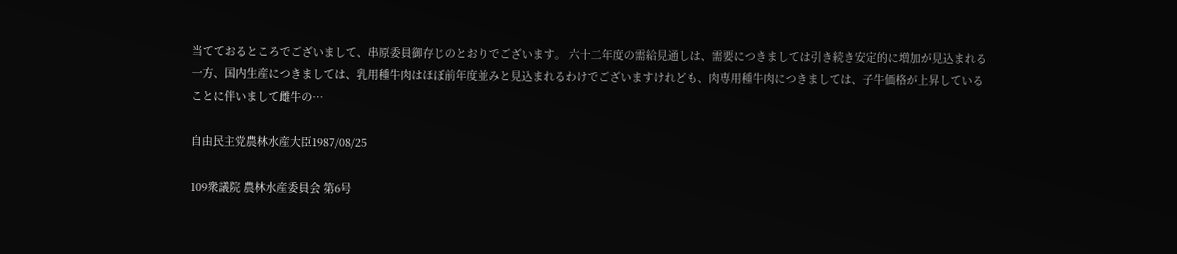当てておるところでございまして、串原委員御存じのとおりでございます。 六十二年度の需給見通しは、需要につきましては引き続き安定的に増加が見込まれる一方、国内生産につきましては、乳用種牛肉はほぼ前年度並みと見込まれるわけでございますけれども、肉専用種牛肉につきましては、子牛価格が上昇していることに伴いまして雌牛の…

自由民主党農林水産大臣1987/08/25

109衆議院 農林水産委員会 第6号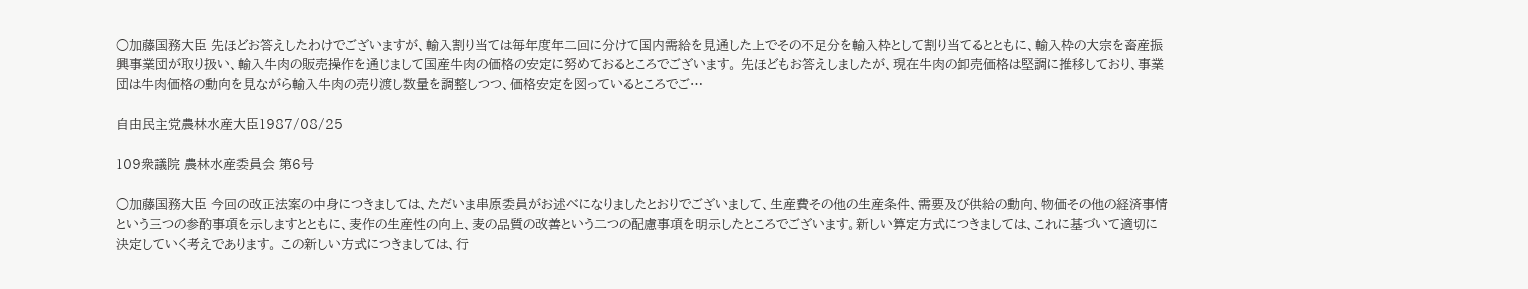○加藤国務大臣 先ほどお答えしたわけでございますが、輸入割り当ては毎年度年二回に分けて国内需給を見通した上でその不足分を輸入枠として割り当てるとともに、輸入枠の大宗を畜産振興事業団が取り扱い、輸入牛肉の販売操作を通じまして国産牛肉の価格の安定に努めておるところでございます。 先ほどもお答えしましたが、現在牛肉の卸売価格は堅調に推移しており、事業団は牛肉価格の動向を見ながら輸入牛肉の売り渡し数量を調整しつつ、価格安定を図っているところでご…

自由民主党農林水産大臣1987/08/25

109衆議院 農林水産委員会 第6号

○加藤国務大臣 今回の改正法案の中身につきましては、ただいま串原委員がお述べになりましたとおりでございまして、生産費その他の生産条件、需要及び供給の動向、物価その他の経済事情という三つの参酌事項を示しますとともに、麦作の生産性の向上、麦の品質の改善という二つの配慮事項を明示したところでございます。新しい算定方式につきましては、これに基づいて適切に決定していく考えであります。 この新しい方式につきましては、行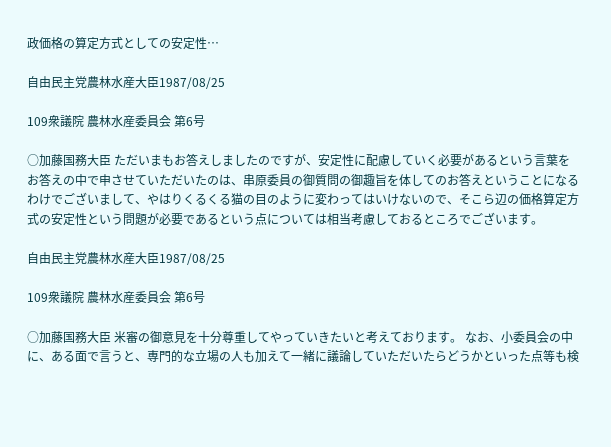政価格の算定方式としての安定性…

自由民主党農林水産大臣1987/08/25

109衆議院 農林水産委員会 第6号

○加藤国務大臣 ただいまもお答えしましたのですが、安定性に配慮していく必要があるという言葉をお答えの中で申させていただいたのは、串原委員の御質問の御趣旨を体してのお答えということになるわけでございまして、やはりくるくる猫の目のように変わってはいけないので、そこら辺の価格算定方式の安定性という問題が必要であるという点については相当考慮しておるところでございます。

自由民主党農林水産大臣1987/08/25

109衆議院 農林水産委員会 第6号

○加藤国務大臣 米審の御意見を十分尊重してやっていきたいと考えております。 なお、小委員会の中に、ある面で言うと、専門的な立場の人も加えて一緒に議論していただいたらどうかといった点等も検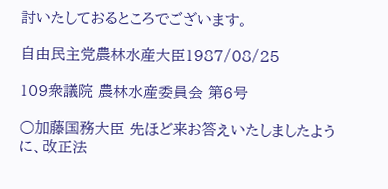討いたしておるところでございます。

自由民主党農林水産大臣1987/08/25

109衆議院 農林水産委員会 第6号

○加藤国務大臣 先ほど来お答えいたしましたように、改正法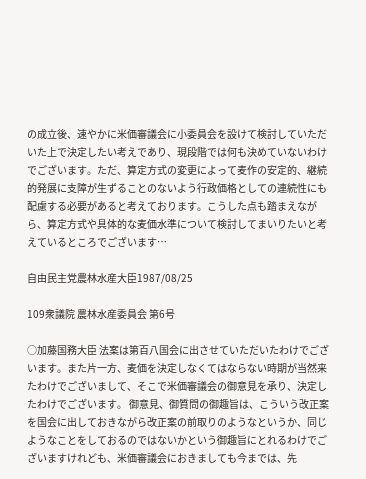の成立後、速やかに米価審議会に小委員会を設けて検討していただいた上で決定したい考えであり、現段階では何も決めていないわけでございます。ただ、算定方式の変更によって麦作の安定的、継続的発展に支障が生ずることのないよう行政価格としての連続性にも配慮する必要があると考えております。こうした点も踏まえながら、算定方式や具体的な麦価水準について検討してまいりたいと考えているところでございます…

自由民主党農林水産大臣1987/08/25

109衆議院 農林水産委員会 第6号

○加藤国務大臣 法案は第百八国会に出させていただいたわけでございます。また片一方、麦価を決定しなくてはならない時期が当然来たわけでございまして、そこで米価審議会の御意見を承り、決定したわけでございます。 御意見、御質問の御趣旨は、こういう改正案を国会に出しておきながら改正案の前取りのようなというか、同じようなことをしておるのではないかという御趣旨にとれるわけでございますけれども、米価審議会におきましても今までは、先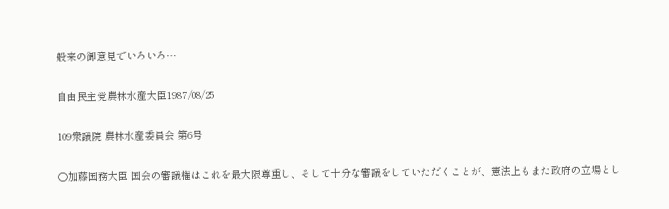般来の御意見でいろいろ…

自由民主党農林水産大臣1987/08/25

109衆議院 農林水産委員会 第6号

○加藤国務大臣 国会の審議権はこれを最大限尊重し、そして十分な審議をしていただくことが、憲法上もまた政府の立場とし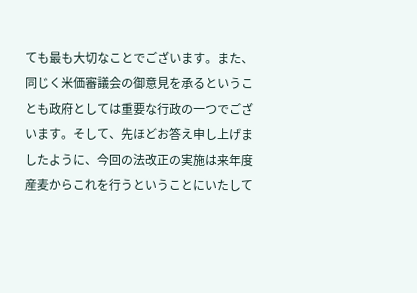ても最も大切なことでございます。また、同じく米価審議会の御意見を承るということも政府としては重要な行政の一つでございます。そして、先ほどお答え申し上げましたように、今回の法改正の実施は来年度産麦からこれを行うということにいたして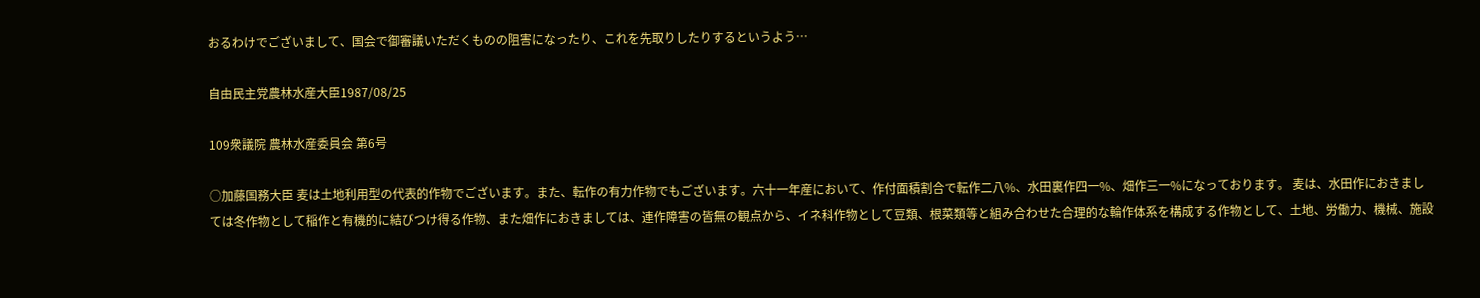おるわけでございまして、国会で御審議いただくものの阻害になったり、これを先取りしたりするというよう…

自由民主党農林水産大臣1987/08/25

109衆議院 農林水産委員会 第6号

○加藤国務大臣 麦は土地利用型の代表的作物でございます。また、転作の有力作物でもございます。六十一年産において、作付面積割合で転作二八%、水田裏作四一%、畑作三一%になっております。 麦は、水田作におきましては冬作物として稲作と有機的に結びつけ得る作物、また畑作におきましては、連作障害の皆無の観点から、イネ科作物として豆類、根菜類等と組み合わせた合理的な輪作体系を構成する作物として、土地、労働力、機械、施設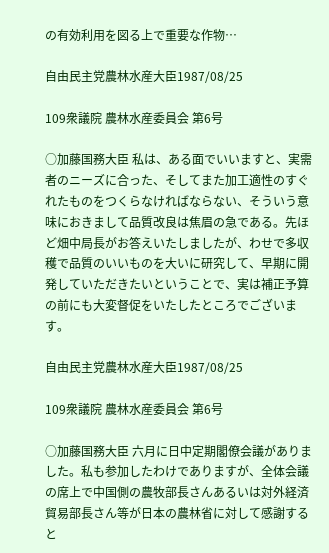の有効利用を図る上で重要な作物…

自由民主党農林水産大臣1987/08/25

109衆議院 農林水産委員会 第6号

○加藤国務大臣 私は、ある面でいいますと、実需者のニーズに合った、そしてまた加工適性のすぐれたものをつくらなければならない、そういう意味におきまして品質改良は焦眉の急である。先ほど畑中局長がお答えいたしましたが、わせで多収穫で品質のいいものを大いに研究して、早期に開発していただきたいということで、実は補正予算の前にも大変督促をいたしたところでございます。

自由民主党農林水産大臣1987/08/25

109衆議院 農林水産委員会 第6号

○加藤国務大臣 六月に日中定期閣僚会議がありました。私も参加したわけでありますが、全体会議の席上で中国側の農牧部長さんあるいは対外経済貿易部長さん等が日本の農林省に対して感謝すると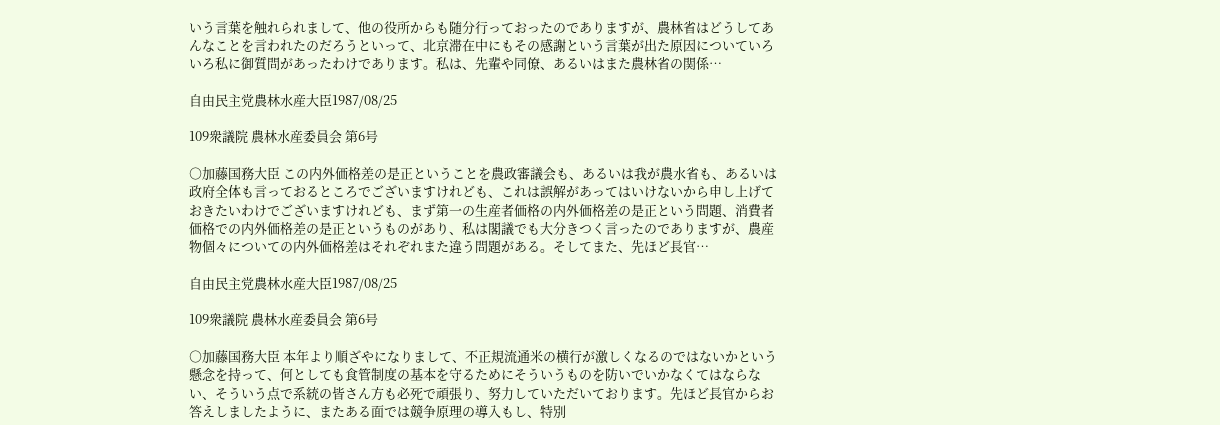いう言葉を触れられまして、他の役所からも随分行っておったのでありますが、農林省はどうしてあんなことを言われたのだろうといって、北京滞在中にもその感謝という言葉が出た原因についていろいろ私に御質問があったわけであります。私は、先輩や同僚、あるいはまた農林省の関係…

自由民主党農林水産大臣1987/08/25

109衆議院 農林水産委員会 第6号

○加藤国務大臣 この内外価格差の是正ということを農政審議会も、あるいは我が農水省も、あるいは政府全体も言っておるところでございますけれども、これは誤解があってはいけないから申し上げておきたいわけでございますけれども、まず第一の生産者価格の内外価格差の是正という問題、消費者価格での内外価格差の是正というものがあり、私は閣議でも大分きつく言ったのでありますが、農産物個々についての内外価格差はそれぞれまた違う問題がある。そしてまた、先ほど長官…

自由民主党農林水産大臣1987/08/25

109衆議院 農林水産委員会 第6号

○加藤国務大臣 本年より順ざやになりまして、不正規流通米の横行が激しくなるのではないかという懸念を持って、何としても食管制度の基本を守るためにそういうものを防いでいかなくてはならない、そういう点で系統の皆さん方も必死で頑張り、努力していただいております。先ほど長官からお答えしましたように、またある面では競争原理の導入もし、特別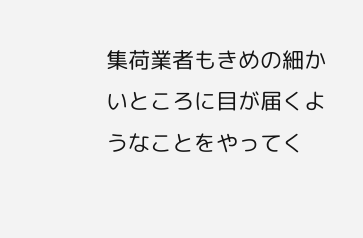集荷業者もきめの細かいところに目が届くようなことをやってく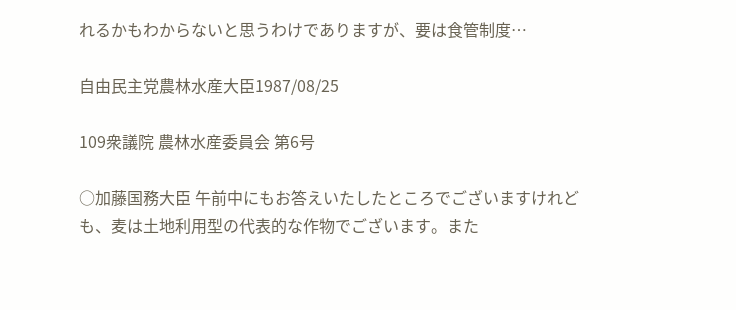れるかもわからないと思うわけでありますが、要は食管制度…

自由民主党農林水産大臣1987/08/25

109衆議院 農林水産委員会 第6号

○加藤国務大臣 午前中にもお答えいたしたところでございますけれども、麦は土地利用型の代表的な作物でございます。また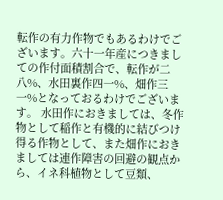転作の有力作物でもあるわけでございます。六十一年産につきましての作付面積割合で、転作が二八%、水田裏作四一%、畑作三一%となっておるわけでございます。 水田作におきましては、冬作物として稲作と有機的に結びつけ得る作物として、また畑作におきましては連作障害の回避の観点から、イネ科植物として豆類、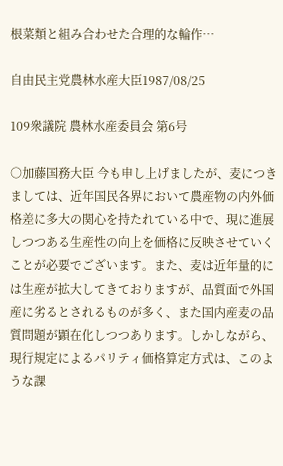根菜類と組み合わせた合理的な輪作…

自由民主党農林水産大臣1987/08/25

109衆議院 農林水産委員会 第6号

○加藤国務大臣 今も申し上げましたが、麦につきましては、近年国民各界において農産物の内外価格差に多大の関心を持たれている中で、現に進展しつつある生産性の向上を価格に反映させていくことが必要でございます。また、麦は近年量的には生産が拡大してきておりますが、品質面で外国産に劣るとされるものが多く、また国内産麦の品質問題が顕在化しつつあります。しかしながら、現行規定によるパリティ価格算定方式は、このような課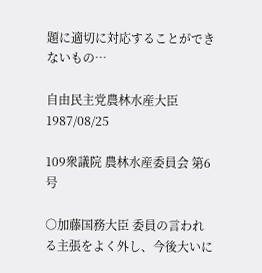題に適切に対応することができないもの…

自由民主党農林水産大臣1987/08/25

109衆議院 農林水産委員会 第6号

○加藤国務大臣 委員の言われる主張をよく外し、今後大いに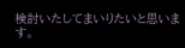検討いたしてまいりたいと思います。